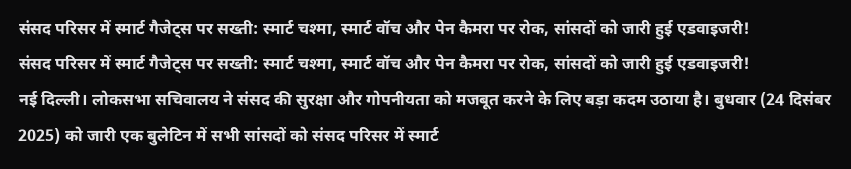संसद परिसर में स्मार्ट गैजेट्स पर सख्ती: स्मार्ट चश्मा, स्मार्ट वॉच और पेन कैमरा पर रोक, सांसदों को जारी हुई एडवाइजरी!
संसद परिसर में स्मार्ट गैजेट्स पर सख्ती: स्मार्ट चश्मा, स्मार्ट वॉच और पेन कैमरा पर रोक, सांसदों को जारी हुई एडवाइजरी!
नई दिल्ली। लोकसभा सचिवालय ने संसद की सुरक्षा और गोपनीयता को मजबूत करने के लिए बड़ा कदम उठाया है। बुधवार (24 दिसंबर 2025) को जारी एक बुलेटिन में सभी सांसदों को संसद परिसर में स्मार्ट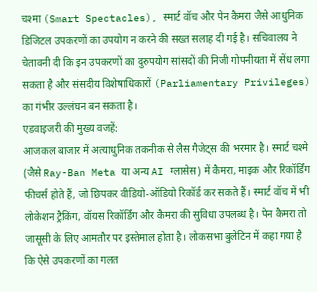चश्मा (Smart Spectacles), स्मार्ट वॉच और पेन कैमरा जैसे आधुनिक डिजिटल उपकरणों का उपयोग न करने की सख्त सलाह दी गई है। सचिवालय ने चेतावनी दी कि इन उपकरणों का दुरुपयोग सांसदों की निजी गोपनीयता में सेंध लगा सकता है और संसदीय विशेषाधिकारों (Parliamentary Privileges) का गंभीर उल्लंघन बन सकता है।
एडवाइजरी की मुख्य वजहें:
आजकल बाजार में अत्याधुनिक तकनीक से लैस गैजेट्स की भरमार है। स्मार्ट चश्मे (जैसे Ray-Ban Meta या अन्य AI ग्लासेस) में कैमरा, माइक और रिकॉर्डिंग फीचर्स होते हैं, जो छिपकर वीडियो-ऑडियो रिकॉर्ड कर सकते हैं। स्मार्ट वॉच में भी लोकेशन ट्रैकिंग, वॉयस रिकॉर्डिंग और कैमरा की सुविधा उपलब्ध है। पेन कैमरा तो जासूसी के लिए आमतौर पर इस्तेमाल होता है। लोकसभा बुलेटिन में कहा गया है कि ऐसे उपकरणों का गलत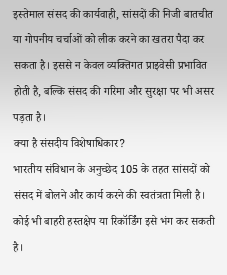इस्तेमाल संसद की कार्यवाही, सांसदों की निजी बातचीत या गोपनीय चर्चाओं को लीक करने का खतरा पैदा कर सकता है। इससे न केवल व्यक्तिगत प्राइवेसी प्रभावित होती है, बल्कि संसद की गरिमा और सुरक्षा पर भी असर पड़ता है।
क्या है संसदीय विशेषाधिकार?
भारतीय संविधान के अनुच्छेद 105 के तहत सांसदों को संसद में बोलने और कार्य करने की स्वतंत्रता मिली है। कोई भी बाहरी हस्तक्षेप या रिकॉर्डिंग इसे भंग कर सकती है।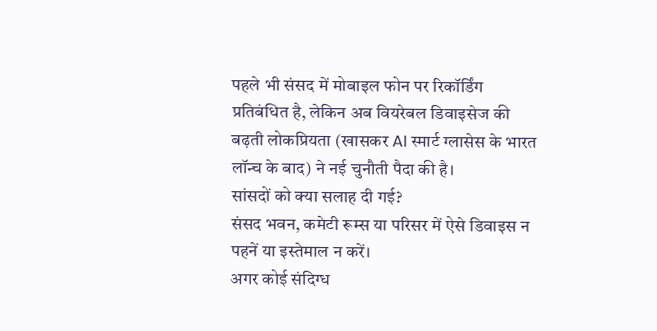पहले भी संसद में मोबाइल फोन पर रिकॉर्डिंग प्रतिबंधित है, लेकिन अब वियरेबल डिवाइसेज की बढ़ती लोकप्रियता (खासकर AI स्मार्ट ग्लासेस के भारत लॉन्च के बाद) ने नई चुनौती पैदा की है।
सांसदों को क्या सलाह दी गई?
संसद भवन, कमेटी रूम्स या परिसर में ऐसे डिवाइस न पहनें या इस्तेमाल न करें।
अगर कोई संदिग्ध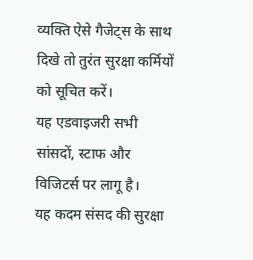व्यक्ति ऐसे गैजेट्स के साथ दिखे तो तुरंत सुरक्षा कर्मियों को सूचित करें।
यह एडवाइजरी सभी सांसदों, स्टाफ और विजिटर्स पर लागू है।
यह कदम संसद की सुरक्षा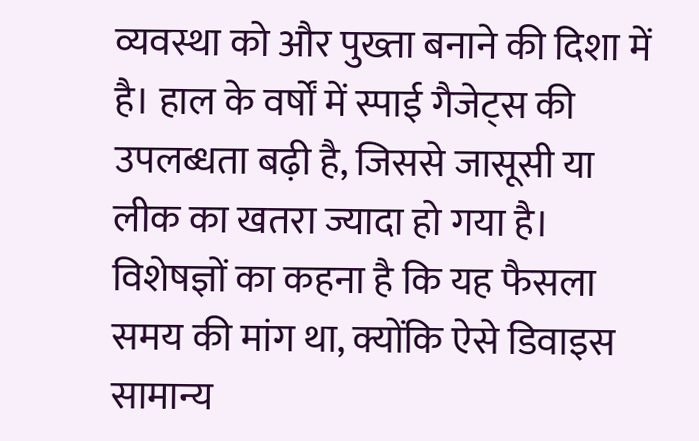व्यवस्था को और पुख्ता बनाने की दिशा में है। हाल के वर्षों में स्पाई गैजेट्स की उपलब्धता बढ़ी है, जिससे जासूसी या लीक का खतरा ज्यादा हो गया है। विशेषज्ञों का कहना है कि यह फैसला समय की मांग था, क्योंकि ऐसे डिवाइस सामान्य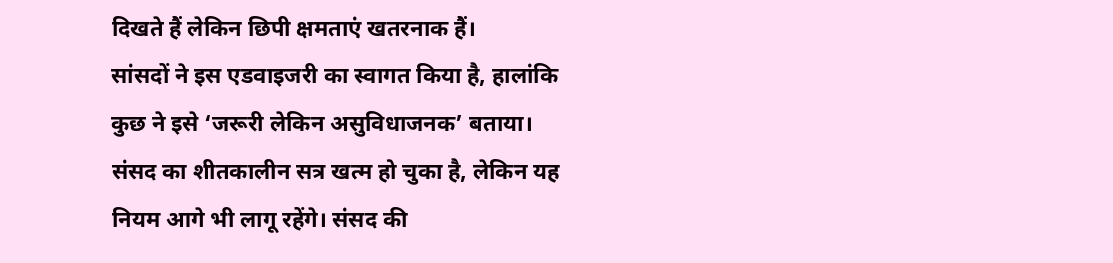दिखते हैं लेकिन छिपी क्षमताएं खतरनाक हैं।
सांसदों ने इस एडवाइजरी का स्वागत किया है, हालांकि कुछ ने इसे ‘जरूरी लेकिन असुविधाजनक’ बताया। संसद का शीतकालीन सत्र खत्म हो चुका है, लेकिन यह नियम आगे भी लागू रहेंगे। संसद की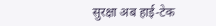सुरक्षा अब हाई-टेक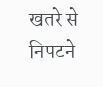खतरे से निपटने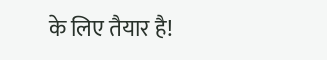के लिए तैयार है!